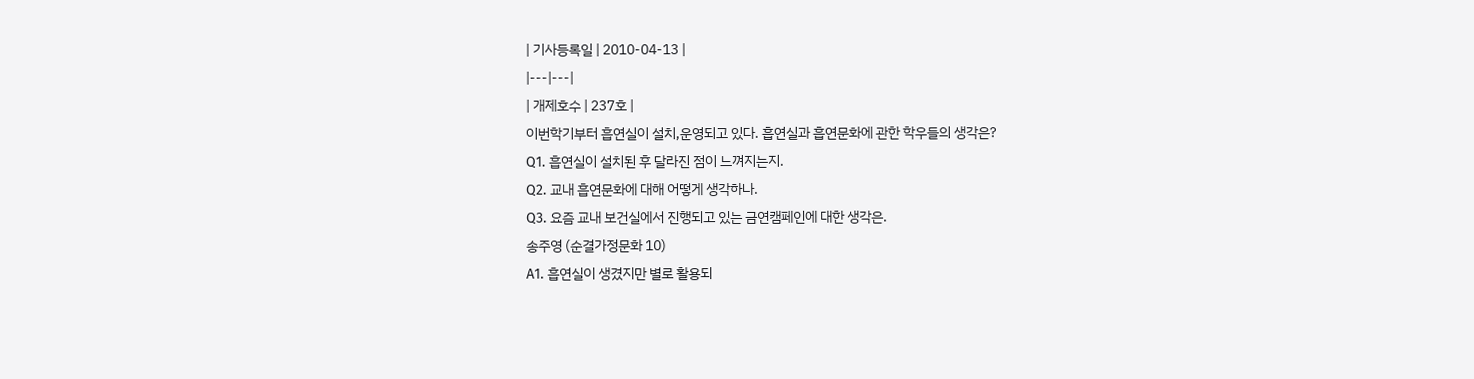| 기사등록일 | 2010-04-13 |
|---|---|
| 개제호수 | 237호 |
이번학기부터 흡연실이 설치,운영되고 있다. 흡연실과 흡연문화에 관한 학우들의 생각은?
Q1. 흡연실이 설치된 후 달라진 점이 느껴지는지.
Q2. 교내 흡연문화에 대해 어떻게 생각하나.
Q3. 요즘 교내 보건실에서 진행되고 있는 금연캠페인에 대한 생각은.
송주영 (순결가정문화 10)
A1. 흡연실이 생겼지만 별로 활용되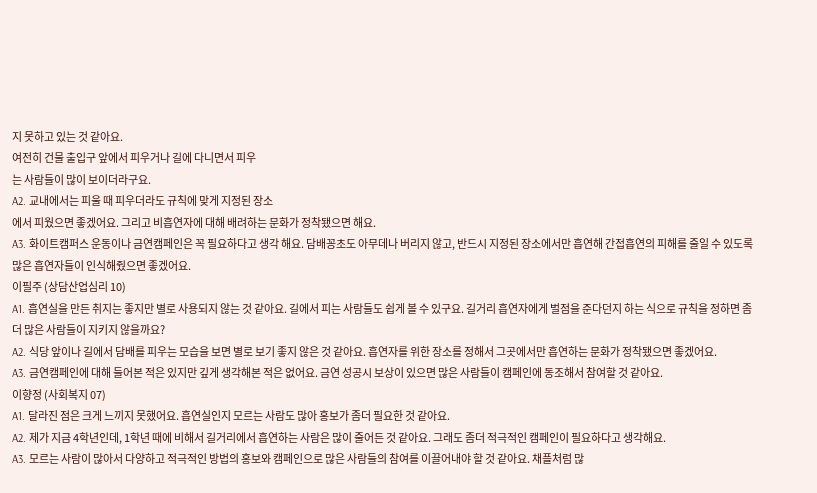지 못하고 있는 것 같아요.
여전히 건물 출입구 앞에서 피우거나 길에 다니면서 피우
는 사람들이 많이 보이더라구요.
A2. 교내에서는 피울 때 피우더라도 규칙에 맞게 지정된 장소
에서 피웠으면 좋겠어요. 그리고 비흡연자에 대해 배려하는 문화가 정착됐으면 해요.
A3. 화이트캠퍼스 운동이나 금연캠페인은 꼭 필요하다고 생각 해요. 담배꽁초도 아무데나 버리지 않고, 반드시 지정된 장소에서만 흡연해 간접흡연의 피해를 줄일 수 있도록 많은 흡연자들이 인식해줬으면 좋겠어요.
이필주 (상담산업심리 10)
A1. 흡연실을 만든 취지는 좋지만 별로 사용되지 않는 것 같아요. 길에서 피는 사람들도 쉽게 볼 수 있구요. 길거리 흡연자에게 벌점을 준다던지 하는 식으로 규칙을 정하면 좀더 많은 사람들이 지키지 않을까요?
A2. 식당 앞이나 길에서 담배를 피우는 모습을 보면 별로 보기 좋지 않은 것 같아요. 흡연자를 위한 장소를 정해서 그곳에서만 흡연하는 문화가 정착됐으면 좋겠어요.
A3. 금연캠페인에 대해 들어본 적은 있지만 깊게 생각해본 적은 없어요. 금연 성공시 보상이 있으면 많은 사람들이 캠페인에 동조해서 참여할 것 같아요.
이향정 (사회복지 07)
A1. 달라진 점은 크게 느끼지 못했어요. 흡연실인지 모르는 사람도 많아 홍보가 좀더 필요한 것 같아요.
A2. 제가 지금 4학년인데, 1학년 때에 비해서 길거리에서 흡연하는 사람은 많이 줄어든 것 같아요. 그래도 좀더 적극적인 캠페인이 필요하다고 생각해요.
A3. 모르는 사람이 많아서 다양하고 적극적인 방법의 홍보와 캠페인으로 많은 사람들의 참여를 이끌어내야 할 것 같아요. 채플처럼 많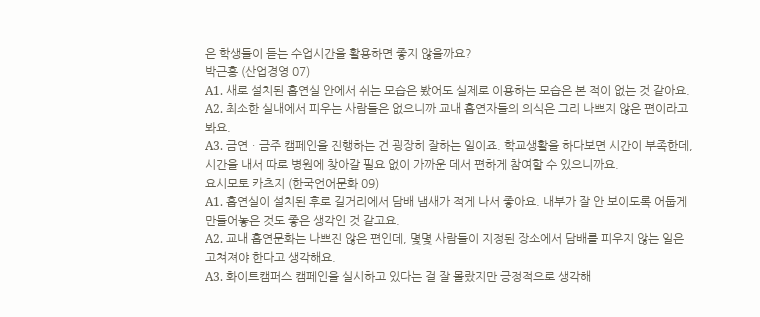은 학생들이 듣는 수업시간을 활용하면 좋지 않을까요?
박근홍 (산업경영 07)
A1. 새로 설치된 흡연실 안에서 쉬는 모습은 봤어도 실제로 이용하는 모습은 본 적이 없는 것 같아요.
A2. 최소한 실내에서 피우는 사람들은 없으니까 교내 흡연자들의 의식은 그리 나쁘지 않은 편이라고 봐요.
A3. 금연ㆍ금주 캠페인을 진행하는 건 굉장히 잘하는 일이죠. 학교생활을 하다보면 시간이 부족한데, 시간을 내서 따로 병원에 찾아갈 필요 없이 가까운 데서 편하게 참여할 수 있으니까요.
요시모토 카츠지 (한국언어문화 09)
A1. 흡연실이 설치된 후로 길거리에서 담배 냄새가 적게 나서 좋아요. 내부가 잘 안 보이도록 어둡게 만들어놓은 것도 좋은 생각인 것 같고요.
A2. 교내 흡연문화는 나쁘진 않은 편인데, 몇몇 사람들이 지정된 장소에서 담배를 피우지 않는 일은 고쳐져야 한다고 생각해요.
A3. 화이트캠퍼스 캠페인을 실시하고 있다는 걸 잘 몰랐지만 긍정적으로 생각해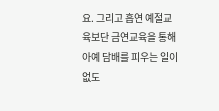요. 그리고 흡연 예절교육보단 금연교육을 통해 아예 담배를 피우는 일이 없도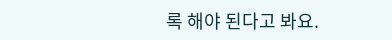록 해야 된다고 봐요.